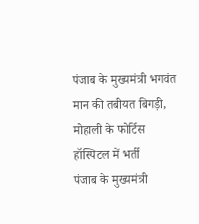पंजाब के मुख्यमंत्री भगवंत मान की तबीयत बिगड़ी, मोहाली के फोर्टिस हॉस्पिटल में भर्ती
पंजाब के मुख्यमंत्री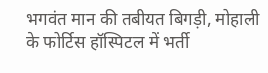भगवंत मान की तबीयत बिगड़ी, मोहाली के फोर्टिस हॉस्पिटल में भर्ती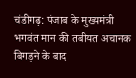चंडीगढ़: पंजाब के मुख्यमंत्री भगवंत मान की तबीयत अचानक बिगड़ने के बाद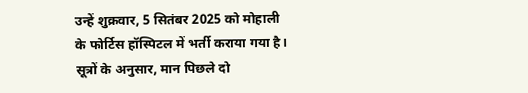उन्हें शुक्रवार, 5 सितंबर 2025 को मोहाली के फोर्टिस हॉस्पिटल में भर्ती कराया गया है। सूत्रों के अनुसार, मान पिछले दो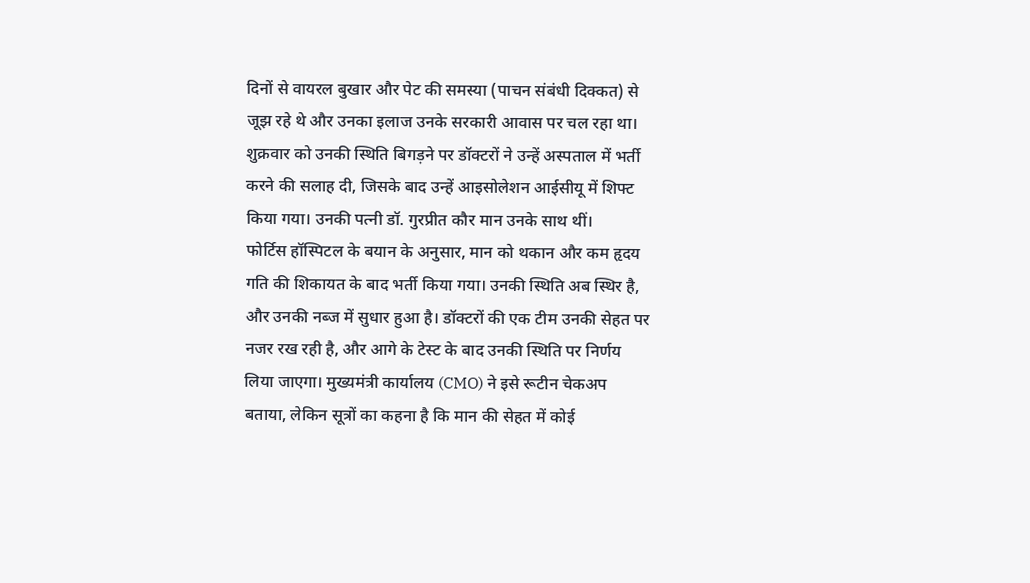दिनों से वायरल बुखार और पेट की समस्या (पाचन संबंधी दिक्कत) से जूझ रहे थे और उनका इलाज उनके सरकारी आवास पर चल रहा था। शुक्रवार को उनकी स्थिति बिगड़ने पर डॉक्टरों ने उन्हें अस्पताल में भर्ती करने की सलाह दी, जिसके बाद उन्हें आइसोलेशन आईसीयू में शिफ्ट किया गया। उनकी पत्नी डॉ. गुरप्रीत कौर मान उनके साथ थीं।
फोर्टिस हॉस्पिटल के बयान के अनुसार, मान को थकान और कम हृदय गति की शिकायत के बाद भर्ती किया गया। उनकी स्थिति अब स्थिर है, और उनकी नब्ज में सुधार हुआ है। डॉक्टरों की एक टीम उनकी सेहत पर नजर रख रही है, और आगे के टेस्ट के बाद उनकी स्थिति पर निर्णय लिया जाएगा। मुख्यमंत्री कार्यालय (CMO) ने इसे रूटीन चेकअप बताया, लेकिन सूत्रों का कहना है कि मान की सेहत में कोई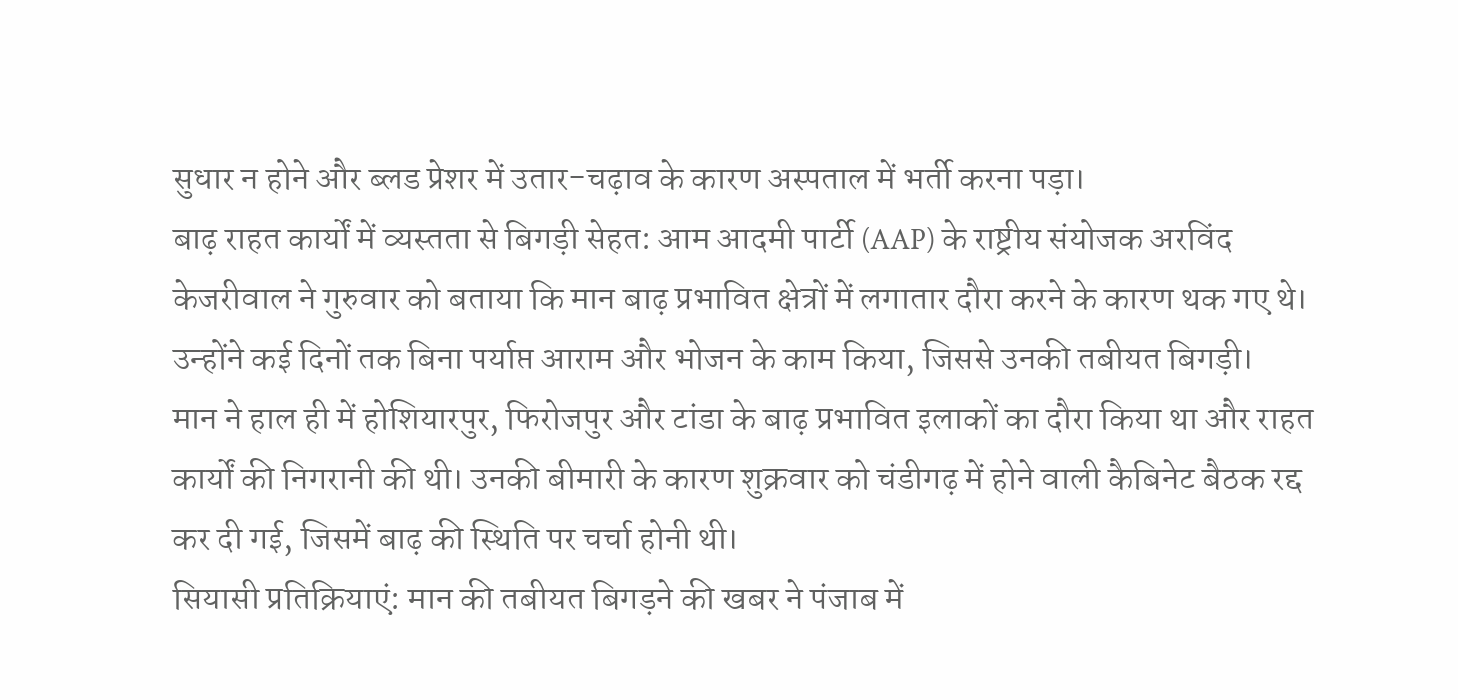सुधार न होने और ब्लड प्रेशर में उतार-चढ़ाव के कारण अस्पताल में भर्ती करना पड़ा।
बाढ़ राहत कार्यों में व्यस्तता से बिगड़ी सेहत: आम आदमी पार्टी (AAP) के राष्ट्रीय संयोजक अरविंद केजरीवाल ने गुरुवार को बताया कि मान बाढ़ प्रभावित क्षेत्रों में लगातार दौरा करने के कारण थक गए थे। उन्होंने कई दिनों तक बिना पर्याप्त आराम और भोजन के काम किया, जिससे उनकी तबीयत बिगड़ी।
मान ने हाल ही में होशियारपुर, फिरोजपुर और टांडा के बाढ़ प्रभावित इलाकों का दौरा किया था और राहत कार्यों की निगरानी की थी। उनकी बीमारी के कारण शुक्रवार को चंडीगढ़ में होने वाली कैबिनेट बैठक रद्द कर दी गई, जिसमें बाढ़ की स्थिति पर चर्चा होनी थी।
सियासी प्रतिक्रियाएं: मान की तबीयत बिगड़ने की खबर ने पंजाब में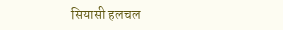सियासी हलचल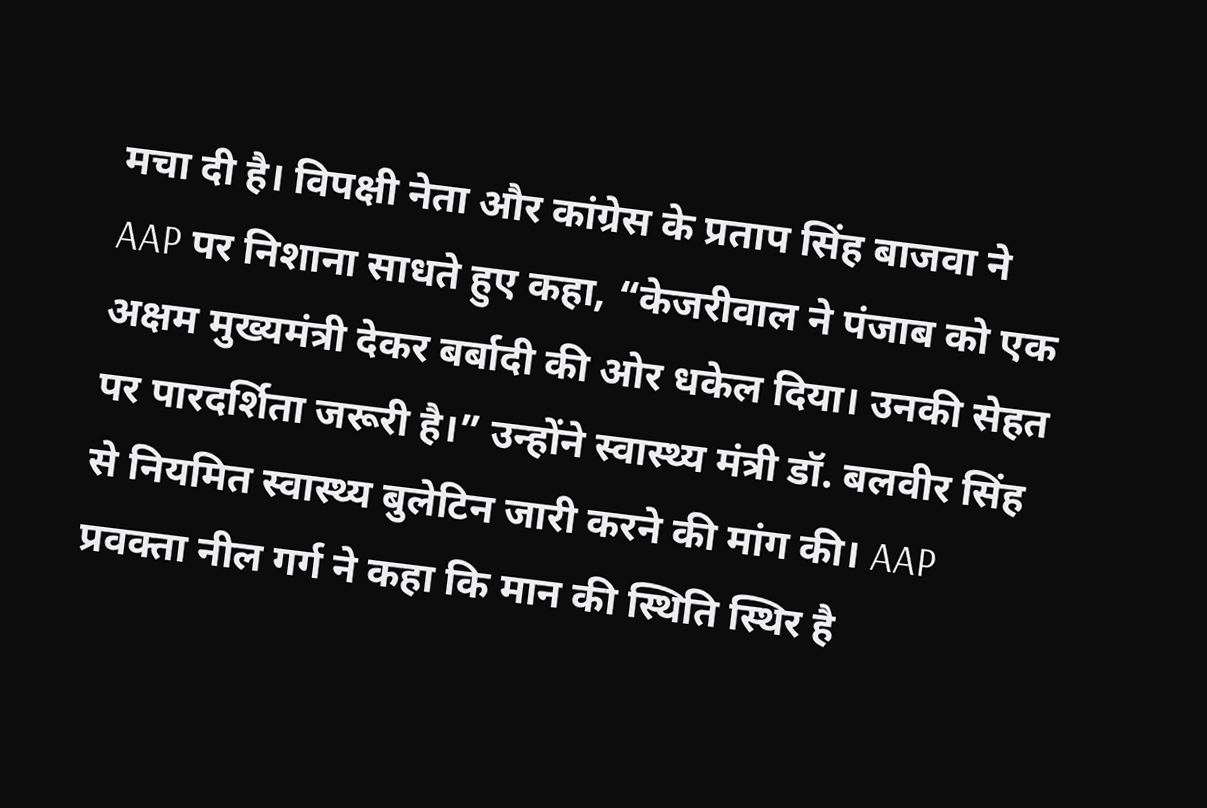मचा दी है। विपक्षी नेता और कांग्रेस के प्रताप सिंह बाजवा ने AAP पर निशाना साधते हुए कहा, “केजरीवाल ने पंजाब को एक अक्षम मुख्यमंत्री देकर बर्बादी की ओर धकेल दिया। उनकी सेहत पर पारदर्शिता जरूरी है।” उन्होंने स्वास्थ्य मंत्री डॉ. बलवीर सिंह से नियमित स्वास्थ्य बुलेटिन जारी करने की मांग की। AAP प्रवक्ता नील गर्ग ने कहा कि मान की स्थिति स्थिर है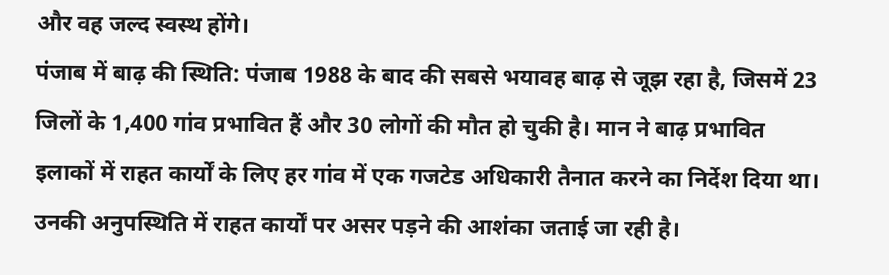और वह जल्द स्वस्थ होंगे।
पंजाब में बाढ़ की स्थिति: पंजाब 1988 के बाद की सबसे भयावह बाढ़ से जूझ रहा है, जिसमें 23 जिलों के 1,400 गांव प्रभावित हैं और 30 लोगों की मौत हो चुकी है। मान ने बाढ़ प्रभावित इलाकों में राहत कार्यों के लिए हर गांव में एक गजटेड अधिकारी तैनात करने का निर्देश दिया था। उनकी अनुपस्थिति में राहत कार्यों पर असर पड़ने की आशंका जताई जा रही है।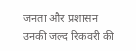जनता और प्रशासन उनकी जल्द रिकवरी की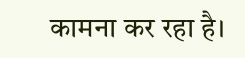कामना कर रहा है।